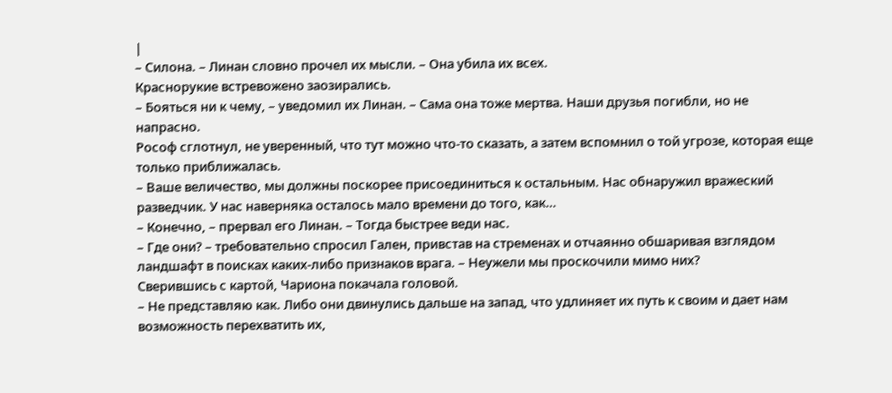|
– Силона. – Линан словно прочел их мысли. – Она убила их всех.
Краснорукие встревожено заозирались.
– Бояться ни к чему, – уведомил их Линан. – Сама она тоже мертва. Наши друзья погибли, но не напрасно.
Рософ сглотнул, не уверенный, что тут можно что-то сказать, а затем вспомнил о той угрозе, которая еще только приближалась.
– Ваше величество, мы должны поскорее присоединиться к остальным. Нас обнаружил вражеский разведчик. У нас наверняка осталось мало времени до того, как…
– Конечно, – прервал его Линан. – Тогда быстрее веди нас.
– Где они? – требовательно спросил Гален, привстав на стременах и отчаянно обшаривая взглядом ландшафт в поисках каких-либо признаков врага. – Неужели мы проскочили мимо них?
Сверившись с картой, Чариона покачала головой.
– Не представляю как. Либо они двинулись дальше на запад, что удлиняет их путь к своим и дает нам возможность перехватить их,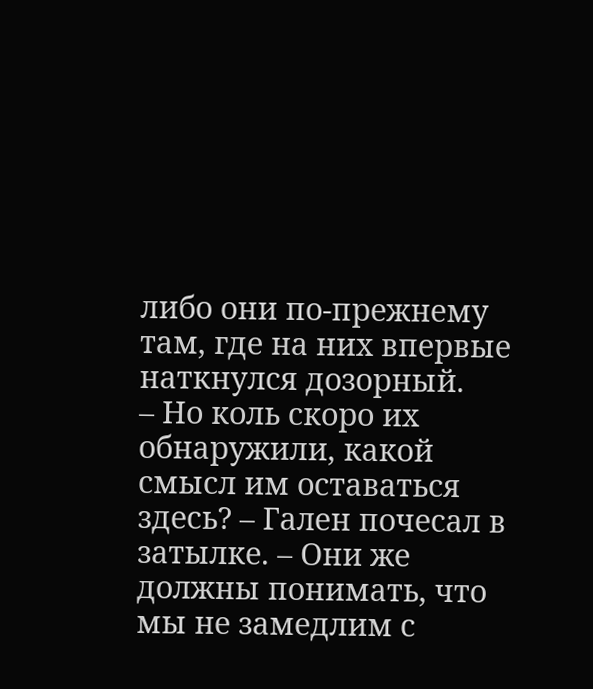либо они по-прежнему там, где на них впервые наткнулся дозорный.
– Но коль скоро их обнаружили, какой смысл им оставаться здесь? – Гален почесал в затылке. – Они же должны понимать, что мы не замедлим с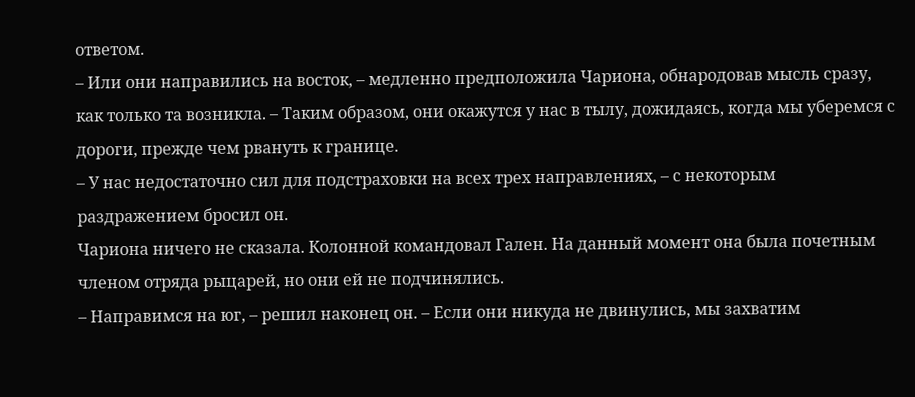ответом.
– Или они направились на восток, – медленно предположила Чариона, обнародовав мысль сразу, как только та возникла. – Таким образом, они окажутся у нас в тылу, дожидаясь, когда мы уберемся с дороги, прежде чем рвануть к границе.
– У нас недостаточно сил для подстраховки на всех трех направлениях, – с некоторым раздражением бросил он.
Чариона ничего не сказала. Колонной командовал Гален. На данный момент она была почетным членом отряда рыцарей, но они ей не подчинялись.
– Направимся на юг, – решил наконец он. – Если они никуда не двинулись, мы захватим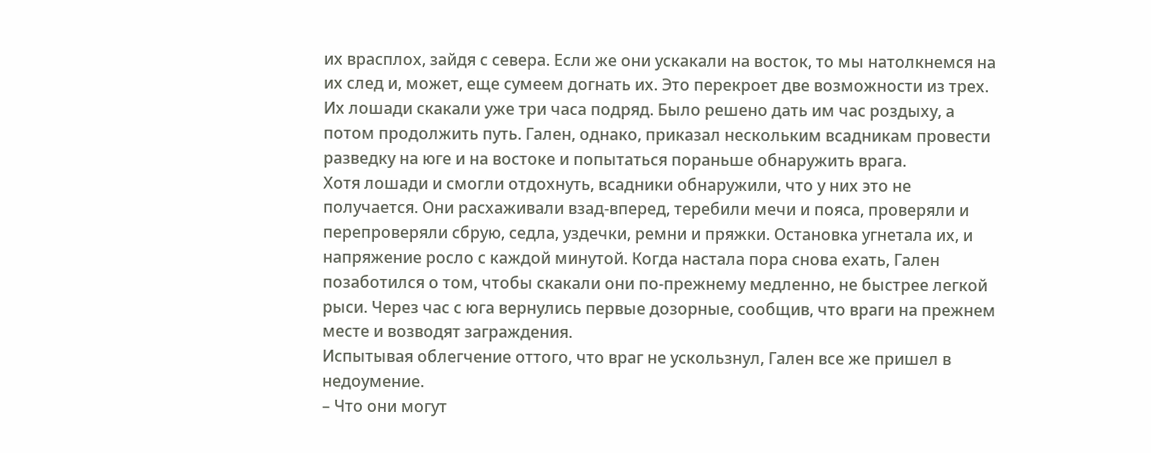их врасплох, зайдя с севера. Если же они ускакали на восток, то мы натолкнемся на их след и, может, еще сумеем догнать их. Это перекроет две возможности из трех.
Их лошади скакали уже три часа подряд. Было решено дать им час роздыху, а потом продолжить путь. Гален, однако, приказал нескольким всадникам провести разведку на юге и на востоке и попытаться пораньше обнаружить врага.
Хотя лошади и смогли отдохнуть, всадники обнаружили, что у них это не получается. Они расхаживали взад-вперед, теребили мечи и пояса, проверяли и перепроверяли сбрую, седла, уздечки, ремни и пряжки. Остановка угнетала их, и напряжение росло с каждой минутой. Когда настала пора снова ехать, Гален позаботился о том, чтобы скакали они по-прежнему медленно, не быстрее легкой рыси. Через час с юга вернулись первые дозорные, сообщив, что враги на прежнем месте и возводят заграждения.
Испытывая облегчение оттого, что враг не ускользнул, Гален все же пришел в недоумение.
– Что они могут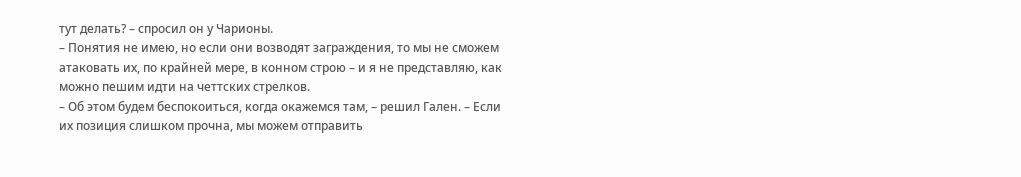тут делать? – спросил он у Чарионы.
– Понятия не имею, но если они возводят заграждения, то мы не сможем атаковать их, по крайней мере, в конном строю – и я не представляю, как можно пешим идти на четтских стрелков.
– Об этом будем беспокоиться, когда окажемся там, – решил Гален. – Если их позиция слишком прочна, мы можем отправить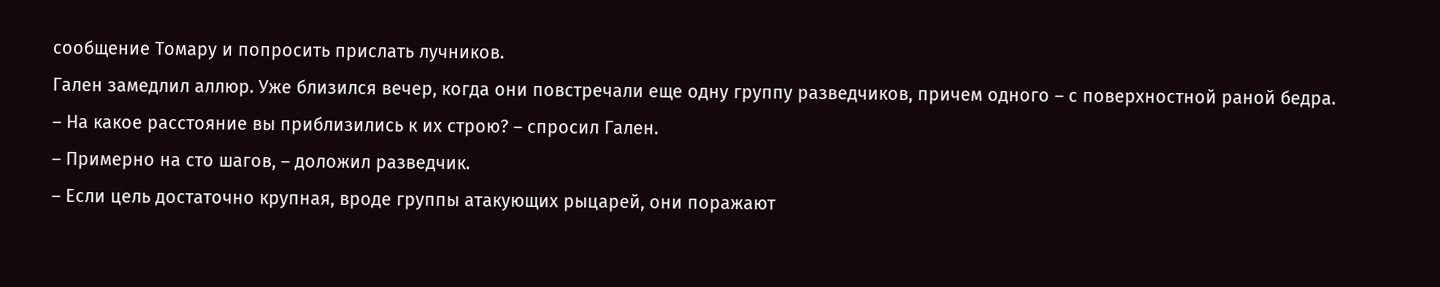сообщение Томару и попросить прислать лучников.
Гален замедлил аллюр. Уже близился вечер, когда они повстречали еще одну группу разведчиков, причем одного – с поверхностной раной бедра.
– На какое расстояние вы приблизились к их строю? – спросил Гален.
– Примерно на сто шагов, – доложил разведчик.
– Если цель достаточно крупная, вроде группы атакующих рыцарей, они поражают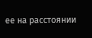ее на расстоянии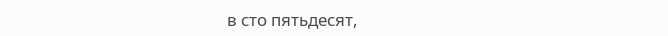в сто пятьдесят,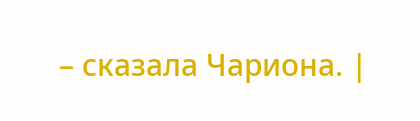– сказала Чариона. |